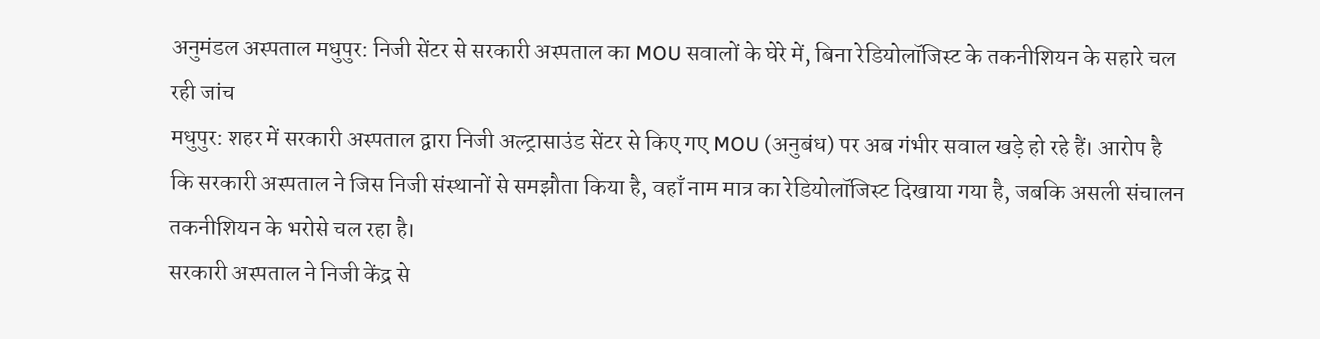अनुमंडल अस्पताल मधुपुर: निजी सेंटर से सरकारी अस्पताल का MOU सवालों के घेरे में, बिना रेडियोलॉजिस्ट के तकनीशियन के सहारे चल रही जांच
मधुपुर: शहर में सरकारी अस्पताल द्वारा निजी अल्ट्रासाउंड सेंटर से किए गए MOU (अनुबंध) पर अब गंभीर सवाल खड़े हो रहे हैं। आरोप है कि सरकारी अस्पताल ने जिस निजी संस्थानों से समझौता किया है, वहाँ नाम मात्र का रेडियोलॉजिस्ट दिखाया गया है, जबकि असली संचालन तकनीशियन के भरोसे चल रहा है।
सरकारी अस्पताल ने निजी केंद्र से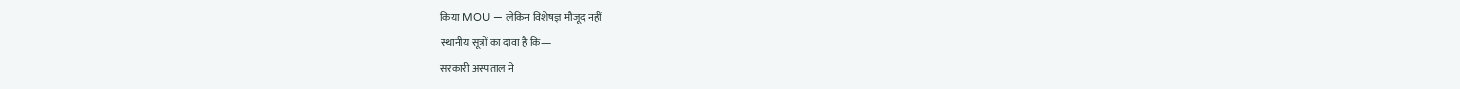किया MOU — लेकिन विशेषज्ञ मौजूद नहीं
स्थानीय सूत्रों का दावा है कि—
सरकारी अस्पताल ने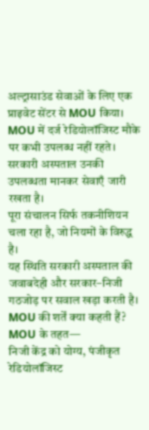अल्ट्रासाउंड सेवाओं के लिए एक प्राइवेट सेंटर से MOU किया।
MOU में दर्ज रेडियोलॉजिस्ट मौके पर कभी उपलब्ध नहीं रहते।
सरकारी अस्पताल उनकी उपलब्धता मानकर सेवाएँ जारी रखता है।
पूरा संचालन सिर्फ तकनीशियन चला रहा है, जो नियमों के विरुद्ध है।
यह स्थिति सरकारी अस्पताल की जवाबदेही और सरकार–निजी गठजोड़ पर सवाल खड़ा करती है।
MOU की शर्तें क्या कहती हैं?
MOU के तहत—
निजी केंद्र को योग्य, पंजीकृत रेडियोलॉजिस्ट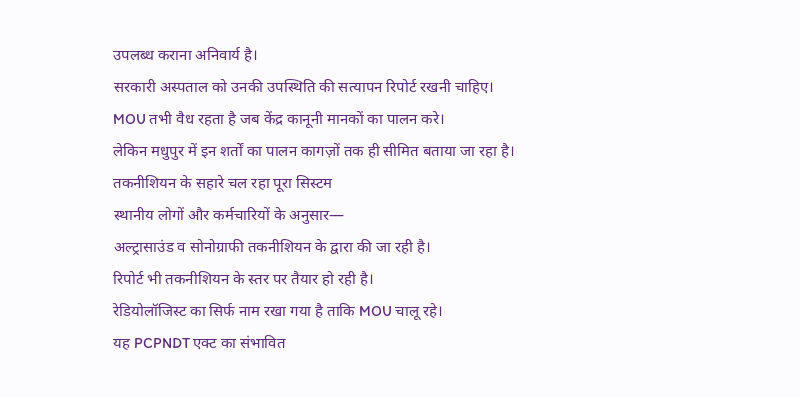उपलब्ध कराना अनिवार्य है।
सरकारी अस्पताल को उनकी उपस्थिति की सत्यापन रिपोर्ट रखनी चाहिए।
MOU तभी वैध रहता है जब केंद्र कानूनी मानकों का पालन करे।
लेकिन मधुपुर में इन शर्तों का पालन कागज़ों तक ही सीमित बताया जा रहा है।
तकनीशियन के सहारे चल रहा पूरा सिस्टम
स्थानीय लोगों और कर्मचारियों के अनुसार—
अल्ट्रासाउंड व सोनोग्राफी तकनीशियन के द्वारा की जा रही है।
रिपोर्ट भी तकनीशियन के स्तर पर तैयार हो रही है।
रेडियोलॉजिस्ट का सिर्फ नाम रखा गया है ताकि MOU चालू रहे।
यह PCPNDT एक्ट का संभावित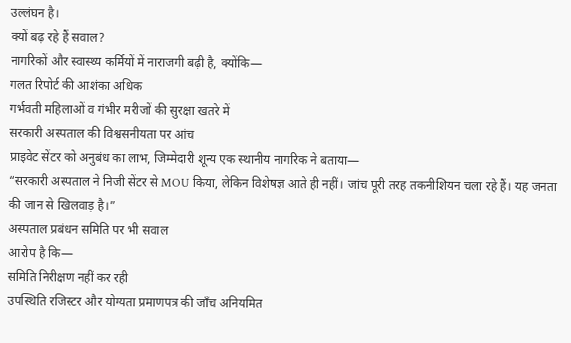उल्लंघन है।
क्यों बढ़ रहे हैं सवाल?
नागरिकों और स्वास्थ्य कर्मियों में नाराजगी बढ़ी है, क्योंकि—
गलत रिपोर्ट की आशंका अधिक
गर्भवती महिलाओं व गंभीर मरीजों की सुरक्षा खतरे में
सरकारी अस्पताल की विश्वसनीयता पर आंच
प्राइवेट सेंटर को अनुबंध का लाभ, जिम्मेदारी शून्य एक स्थानीय नागरिक ने बताया—
“सरकारी अस्पताल ने निजी सेंटर से MOU किया, लेकिन विशेषज्ञ आते ही नहीं। जांच पूरी तरह तकनीशियन चला रहे हैं। यह जनता की जान से खिलवाड़ है।”
अस्पताल प्रबंधन समिति पर भी सवाल
आरोप है कि—
समिति निरीक्षण नहीं कर रही
उपस्थिति रजिस्टर और योग्यता प्रमाणपत्र की जाँच अनियमित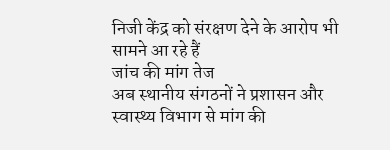निजी केंद्र को संरक्षण देने के आरोप भी सामने आ रहे हैं
जांच की मांग तेज
अब स्थानीय संगठनों ने प्रशासन और स्वास्थ्य विभाग से मांग की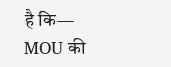है कि—
MOU की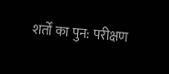शर्तों का पुन: परीक्षण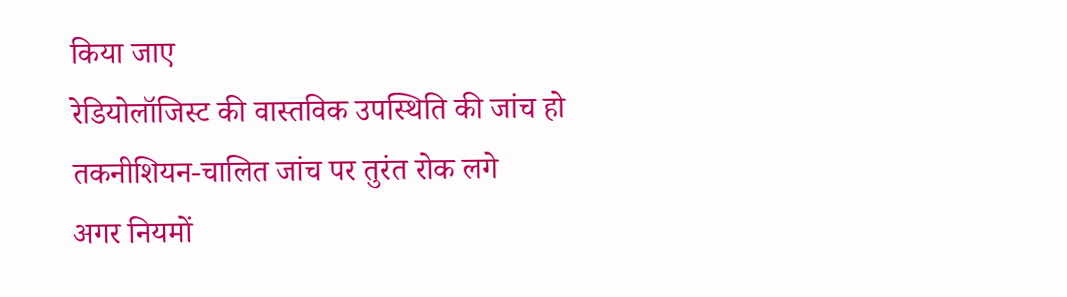किया जाए
रेडियोलॉजिस्ट की वास्तविक उपस्थिति की जांच हो
तकनीशियन-चालित जांच पर तुरंत रोक लगे
अगर नियमों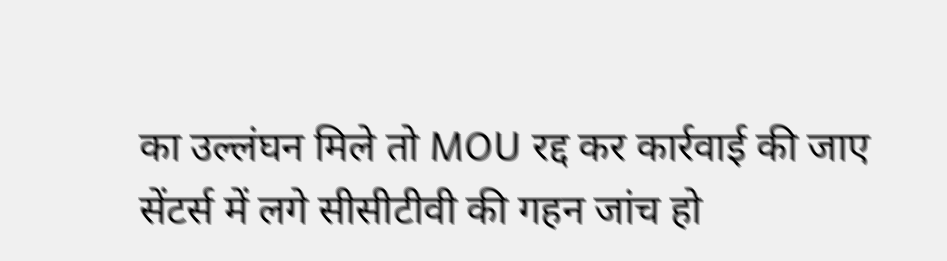का उल्लंघन मिले तो MOU रद्द कर कार्रवाई की जाए
सेंटर्स में लगे सीसीटीवी की गहन जांच हो